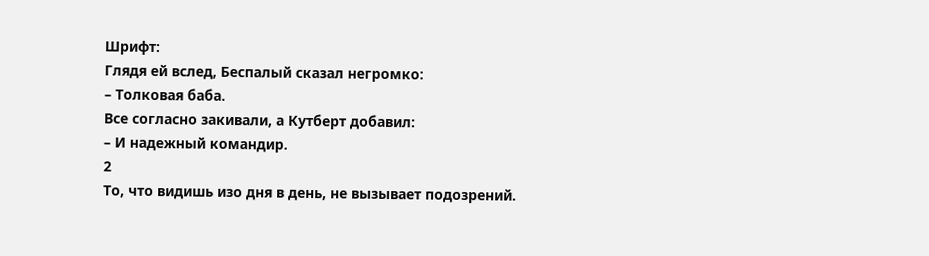Шрифт:
Глядя ей вслед, Беспалый сказал негромко:
– Толковая баба.
Все согласно закивали, а Кутберт добавил:
– И надежный командир.
2
То, что видишь изо дня в день, не вызывает подозрений.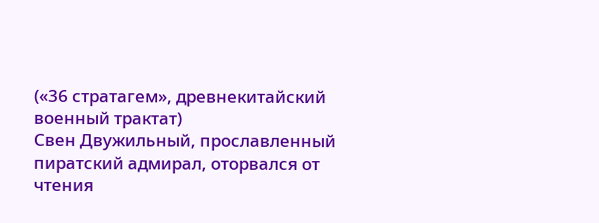(«36 стратагем», древнекитайский военный трактат)
Свен Двужильный, прославленный пиратский адмирал, оторвался от чтения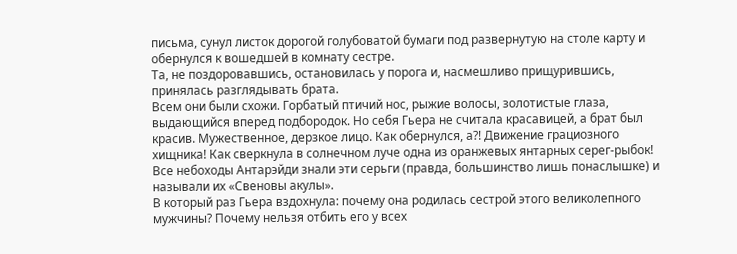письма, сунул листок дорогой голубоватой бумаги под развернутую на столе карту и обернулся к вошедшей в комнату сестре.
Та, не поздоровавшись, остановилась у порога и, насмешливо прищурившись, принялась разглядывать брата.
Всем они были схожи. Горбатый птичий нос, рыжие волосы, золотистые глаза, выдающийся вперед подбородок. Но себя Гьера не считала красавицей, а брат был красив. Мужественное, дерзкое лицо. Как обернулся, а?! Движение грациозного хищника! Как сверкнула в солнечном луче одна из оранжевых янтарных серег-рыбок! Все небоходы Антарэйди знали эти серьги (правда, большинство лишь понаслышке) и называли их «Свеновы акулы».
В который раз Гьера вздохнула: почему она родилась сестрой этого великолепного мужчины? Почему нельзя отбить его у всех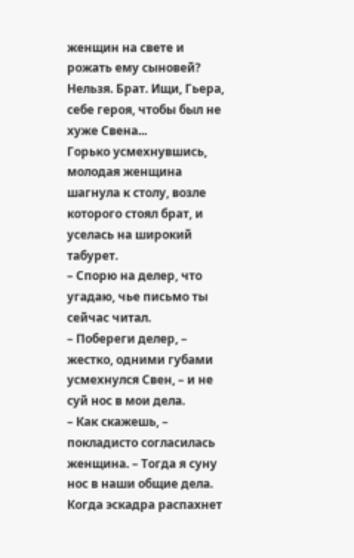женщин на свете и рожать ему сыновей?
Нельзя. Брат. Ищи, Гьера, себе героя, чтобы был не хуже Свена...
Горько усмехнувшись, молодая женщина шагнула к столу, возле которого стоял брат, и уселась на широкий табурет.
– Спорю на делер, что угадаю, чье письмо ты сейчас читал.
– Побереги делер, – жестко, одними губами усмехнулся Свен, – и не суй нос в мои дела.
– Как скажешь, – покладисто согласилась женщина. – Тогда я суну нос в наши общие дела. Когда эскадра распахнет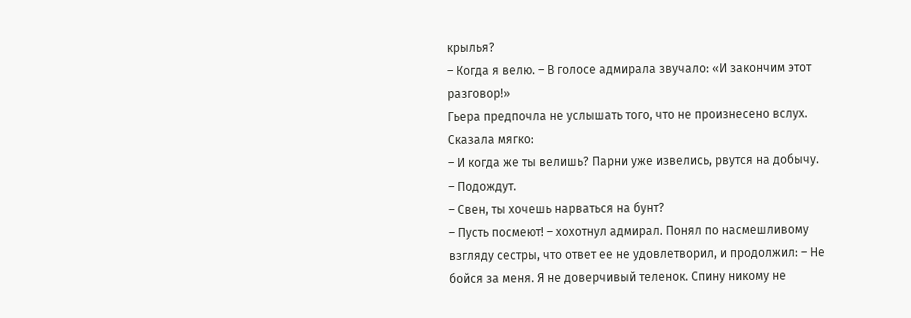крылья?
– Когда я велю. – В голосе адмирала звучало: «И закончим этот разговор!»
Гьера предпочла не услышать того, что не произнесено вслух. Сказала мягко:
– И когда же ты велишь? Парни уже извелись, рвутся на добычу.
– Подождут.
– Свен, ты хочешь нарваться на бунт?
– Пусть посмеют! – хохотнул адмирал. Понял по насмешливому взгляду сестры, что ответ ее не удовлетворил, и продолжил: – Не бойся за меня. Я не доверчивый теленок. Спину никому не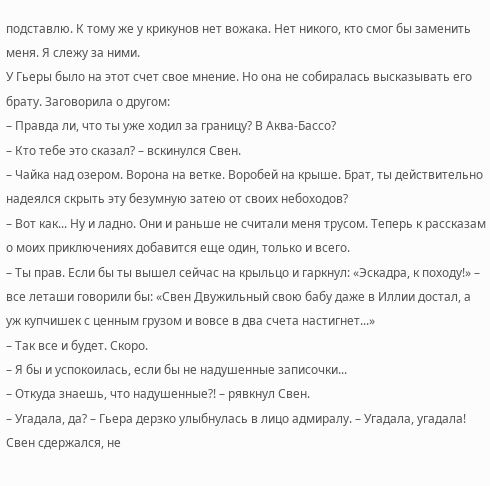подставлю. К тому же у крикунов нет вожака. Нет никого, кто смог бы заменить меня. Я слежу за ними.
У Гьеры было на этот счет свое мнение. Но она не собиралась высказывать его брату. Заговорила о другом:
– Правда ли, что ты уже ходил за границу? В Аква-Бассо?
– Кто тебе это сказал? – вскинулся Свен.
– Чайка над озером. Ворона на ветке. Воробей на крыше. Брат, ты действительно надеялся скрыть эту безумную затею от своих небоходов?
– Вот как... Ну и ладно. Они и раньше не считали меня трусом. Теперь к рассказам о моих приключениях добавится еще один, только и всего.
– Ты прав. Если бы ты вышел сейчас на крыльцо и гаркнул: «Эскадра, к походу!» – все леташи говорили бы: «Свен Двужильный свою бабу даже в Иллии достал, а уж купчишек с ценным грузом и вовсе в два счета настигнет...»
– Так все и будет. Скоро.
– Я бы и успокоилась, если бы не надушенные записочки...
– Откуда знаешь, что надушенные?! – рявкнул Свен.
– Угадала, да? – Гьера дерзко улыбнулась в лицо адмиралу. – Угадала, угадала!
Свен сдержался, не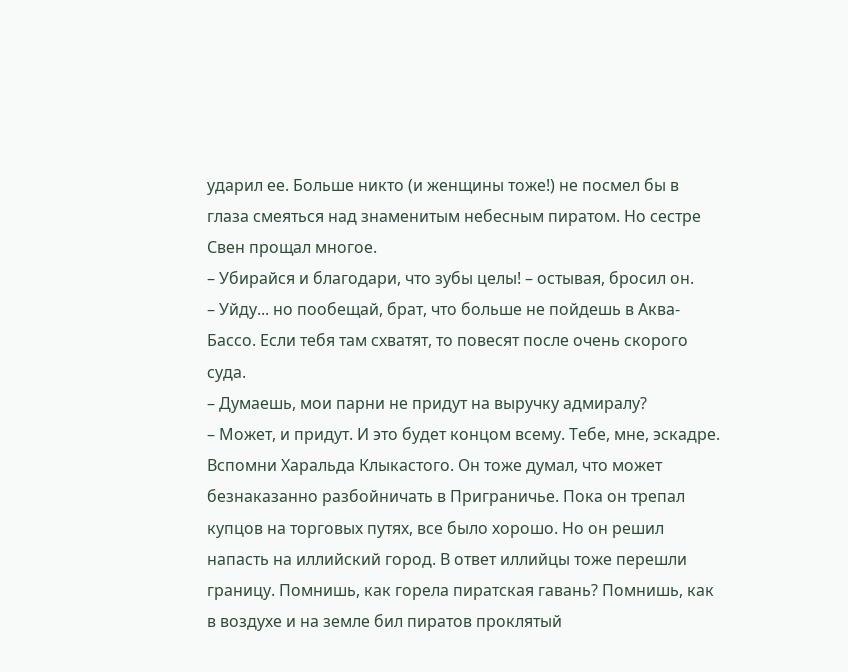ударил ее. Больше никто (и женщины тоже!) не посмел бы в глаза смеяться над знаменитым небесным пиратом. Но сестре Свен прощал многое.
– Убирайся и благодари, что зубы целы! – остывая, бросил он.
– Уйду... но пообещай, брат, что больше не пойдешь в Аква-Бассо. Если тебя там схватят, то повесят после очень скорого суда.
– Думаешь, мои парни не придут на выручку адмиралу?
– Может, и придут. И это будет концом всему. Тебе, мне, эскадре. Вспомни Харальда Клыкастого. Он тоже думал, что может безнаказанно разбойничать в Приграничье. Пока он трепал купцов на торговых путях, все было хорошо. Но он решил напасть на иллийский город. В ответ иллийцы тоже перешли границу. Помнишь, как горела пиратская гавань? Помнишь, как в воздухе и на земле бил пиратов проклятый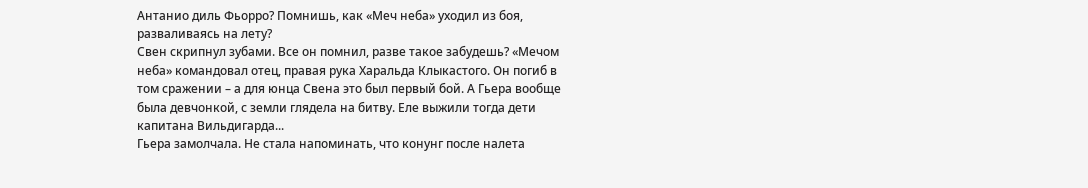Антанио диль Фьорро? Помнишь, как «Меч неба» уходил из боя, разваливаясь на лету?
Свен скрипнул зубами. Все он помнил, разве такое забудешь? «Мечом неба» командовал отец, правая рука Харальда Клыкастого. Он погиб в том сражении – а для юнца Свена это был первый бой. А Гьера вообще была девчонкой, с земли глядела на битву. Еле выжили тогда дети капитана Вильдигарда...
Гьера замолчала. Не стала напоминать, что конунг после налета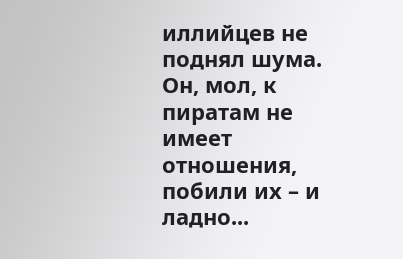иллийцев не поднял шума. Он, мол, к пиратам не имеет отношения, побили их – и ладно...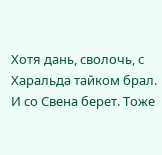Хотя дань, сволочь, с Харальда тайком брал. И со Свена берет. Тоже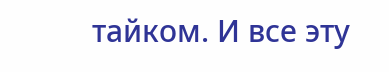тайком. И все эту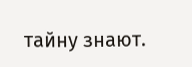тайну знают.